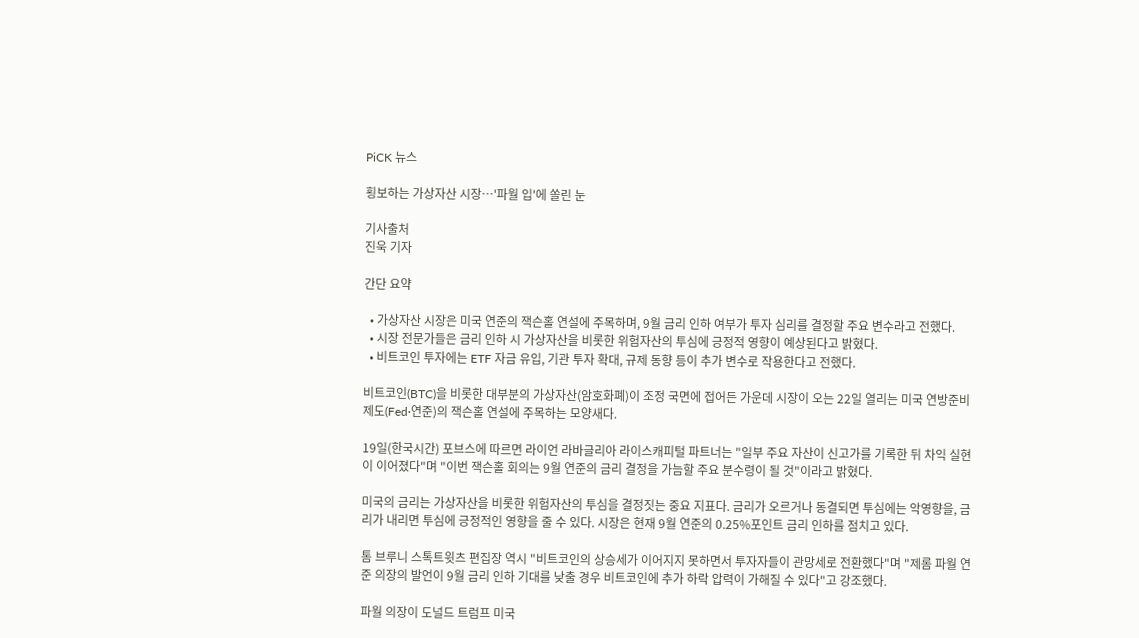PiCK 뉴스

횡보하는 가상자산 시장…'파월 입'에 쏠린 눈

기사출처
진욱 기자

간단 요약

  • 가상자산 시장은 미국 연준의 잭슨홀 연설에 주목하며, 9월 금리 인하 여부가 투자 심리를 결정할 주요 변수라고 전했다.
  • 시장 전문가들은 금리 인하 시 가상자산을 비롯한 위험자산의 투심에 긍정적 영향이 예상된다고 밝혔다.
  • 비트코인 투자에는 ETF 자금 유입, 기관 투자 확대, 규제 동향 등이 추가 변수로 작용한다고 전했다.

비트코인(BTC)을 비롯한 대부분의 가상자산(암호화폐)이 조정 국면에 접어든 가운데 시장이 오는 22일 열리는 미국 연방준비제도(Fed·연준)의 잭슨홀 연설에 주목하는 모양새다.

19일(한국시간) 포브스에 따르면 라이언 라바글리아 라이스캐피털 파트너는 "일부 주요 자산이 신고가를 기록한 뒤 차익 실현이 이어졌다"며 "이번 잭슨홀 회의는 9월 연준의 금리 결정을 가늠할 주요 분수령이 될 것"이라고 밝혔다.

미국의 금리는 가상자산을 비롯한 위험자산의 투심을 결정짓는 중요 지표다. 금리가 오르거나 동결되면 투심에는 악영향을, 금리가 내리면 투심에 긍정적인 영향을 줄 수 있다. 시장은 현재 9월 연준의 0.25%포인트 금리 인하를 점치고 있다.

톰 브루니 스톡트윗츠 편집장 역시 "비트코인의 상승세가 이어지지 못하면서 투자자들이 관망세로 전환했다"며 "제롬 파월 연준 의장의 발언이 9월 금리 인하 기대를 낮출 경우 비트코인에 추가 하락 압력이 가해질 수 있다"고 강조했다.

파월 의장이 도널드 트럼프 미국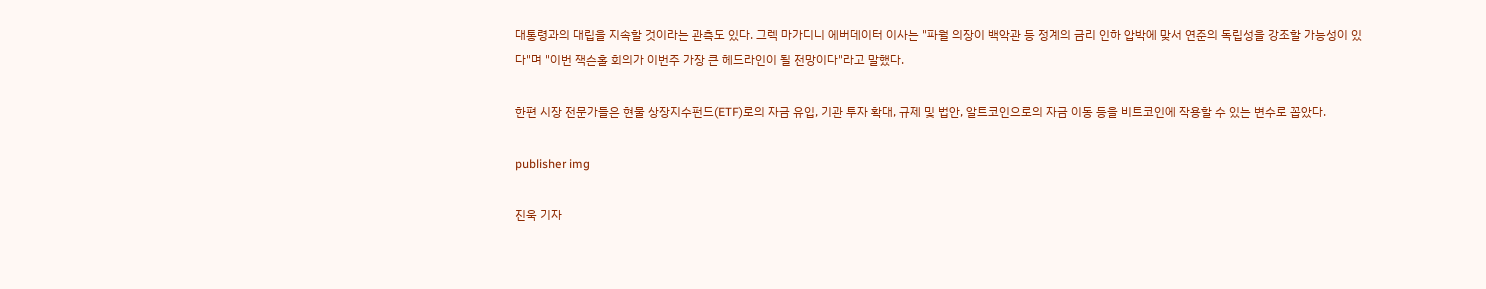대통령과의 대립을 지속할 것이라는 관측도 있다. 그렉 마가디니 에버데이터 이사는 "파월 의장이 백악관 등 정계의 금리 인하 압박에 맞서 연준의 독립성을 강조할 가능성이 있다"며 "이번 잭슨홀 회의가 이번주 가장 큰 헤드라인이 될 전망이다"라고 말했다.

한편 시장 전문가들은 현물 상장지수펀드(ETF)로의 자금 유입, 기관 투자 확대, 규제 및 법안, 알트코인으로의 자금 이동 등을 비트코인에 작용할 수 있는 변수로 꼽았다.

publisher img

진욱 기자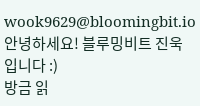wook9629@bloomingbit.io안녕하세요! 블루밍비트 진욱 입니다 :)
방금 읽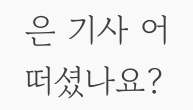은 기사 어떠셨나요?